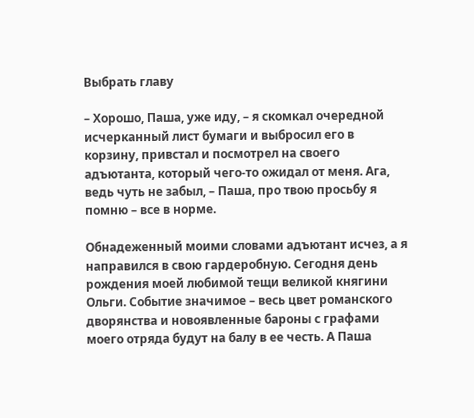Выбрать главу

– Хорошо, Паша, уже иду, – я скомкал очередной исчерканный лист бумаги и выбросил его в корзину, привстал и посмотрел на своего адъютанта, который чего-то ожидал от меня. Ага, ведь чуть не забыл, – Паша, про твою просьбу я помню – все в норме.

Обнадеженный моими словами адъютант исчез, а я направился в свою гардеробную. Сегодня день рождения моей любимой тещи великой княгини Ольги. Событие значимое – весь цвет романского дворянства и новоявленные бароны с графами моего отряда будут на балу в ее честь. А Паша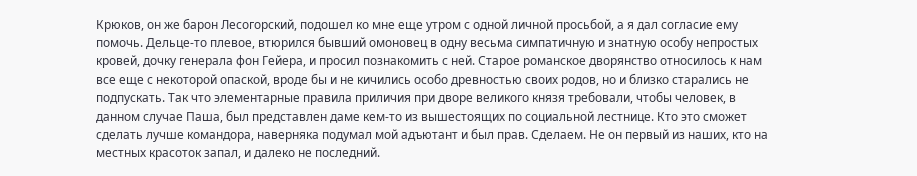Крюков, он же барон Лесогорский, подошел ко мне еще утром с одной личной просьбой, а я дал согласие ему помочь. Дельце-то плевое, втюрился бывший омоновец в одну весьма симпатичную и знатную особу непростых кровей, дочку генерала фон Гейера, и просил познакомить с ней. Старое романское дворянство относилось к нам все еще с некоторой опаской, вроде бы и не кичились особо древностью своих родов, но и близко старались не подпускать. Так что элементарные правила приличия при дворе великого князя требовали, чтобы человек, в данном случае Паша, был представлен даме кем-то из вышестоящих по социальной лестнице. Кто это сможет сделать лучше командора, наверняка подумал мой адъютант и был прав. Сделаем. Не он первый из наших, кто на местных красоток запал, и далеко не последний.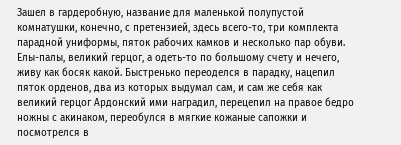Зашел в гардеробную, название для маленькой полупустой комнатушки, конечно, с претензией, здесь всего-то, три комплекта парадной униформы, пяток рабочих камков и несколько пар обуви. Елы-палы, великий герцог, а одеть-то по большому счету и нечего, живу как босяк какой. Быстренько переоделся в парадку, нацепил пяток орденов, два из которых выдумал сам, и сам же себя как великий герцог Ардонский ими наградил, перецепил на правое бедро ножны с акинаком, переобулся в мягкие кожаные сапожки и посмотрелся в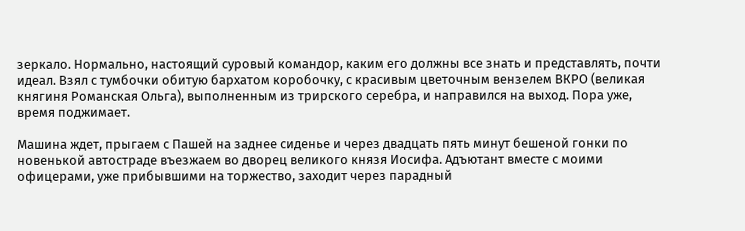зеркало. Нормально, настоящий суровый командор, каким его должны все знать и представлять, почти идеал. Взял с тумбочки обитую бархатом коробочку, с красивым цветочным вензелем ВКРО (великая княгиня Романская Ольга), выполненным из трирского серебра, и направился на выход. Пора уже, время поджимает.

Машина ждет, прыгаем с Пашей на заднее сиденье и через двадцать пять минут бешеной гонки по новенькой автостраде въезжаем во дворец великого князя Иосифа. Адъютант вместе с моими офицерами, уже прибывшими на торжество, заходит через парадный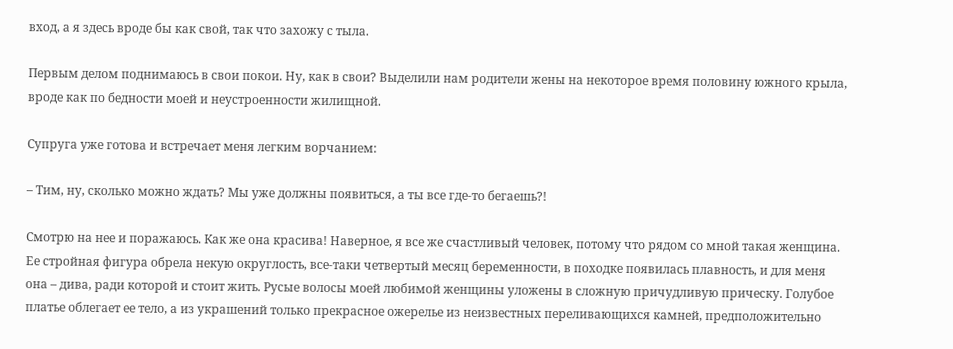вход, а я здесь вроде бы как свой, так что захожу с тыла.

Первым делом поднимаюсь в свои покои. Ну, как в свои? Выделили нам родители жены на некоторое время половину южного крыла, вроде как по бедности моей и неустроенности жилищной.

Супруга уже готова и встречает меня легким ворчанием:

– Тим, ну, сколько можно ждать? Мы уже должны появиться, а ты все где-то бегаешь?!

Смотрю на нее и поражаюсь. Как же она красива! Наверное, я все же счастливый человек, потому что рядом со мной такая женщина. Ее стройная фигура обрела некую округлость, все-таки четвертый месяц беременности, в походке появилась плавность, и для меня она – дива, ради которой и стоит жить. Русые волосы моей любимой женщины уложены в сложную причудливую прическу. Голубое платье облегает ее тело, а из украшений только прекрасное ожерелье из неизвестных переливающихся камней, предположительно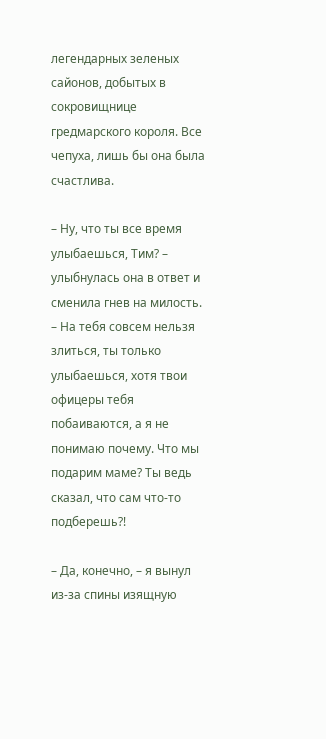легендарных зеленых сайонов, добытых в сокровищнице гредмарского короля. Все чепуха, лишь бы она была счастлива.

– Ну, что ты все время улыбаешься, Тим? – улыбнулась она в ответ и сменила гнев на милость. – На тебя совсем нельзя злиться, ты только улыбаешься, хотя твои офицеры тебя побаиваются, а я не понимаю почему. Что мы подарим маме? Ты ведь сказал, что сам что-то подберешь?!

– Да, конечно, – я вынул из-за спины изящную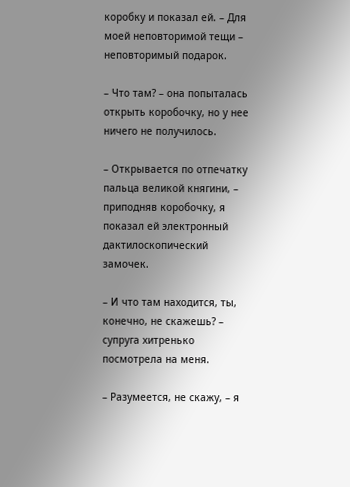коробку и показал ей. – Для моей неповторимой тещи – неповторимый подарок.

– Что там? – она попыталась открыть коробочку, но у нее ничего не получилось.

– Открывается по отпечатку пальца великой княгини, – приподняв коробочку, я показал ей электронный дактилоскопический замочек.

– И что там находится, ты, конечно, не скажешь? – супруга хитренько посмотрела на меня.

– Разумеется, не скажу, – я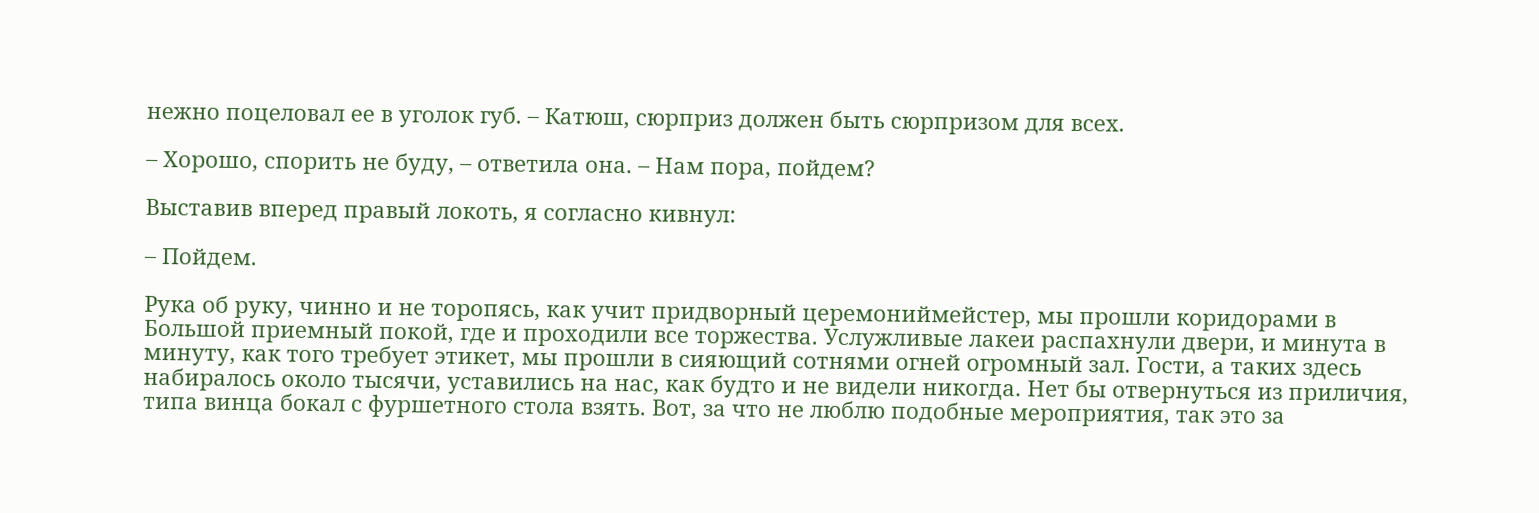нежно поцеловал ее в уголок губ. – Катюш, сюрприз должен быть сюрпризом для всех.

– Хорошо, спорить не буду, – ответила она. – Нам пора, пойдем?

Выставив вперед правый локоть, я согласно кивнул:

– Пойдем.

Рука об руку, чинно и не торопясь, как учит придворный церемониймейстер, мы прошли коридорами в Большой приемный покой, где и проходили все торжества. Услужливые лакеи распахнули двери, и минута в минуту, как того требует этикет, мы прошли в сияющий сотнями огней огромный зал. Гости, а таких здесь набиралось около тысячи, уставились на нас, как будто и не видели никогда. Нет бы отвернуться из приличия, типа винца бокал с фуршетного стола взять. Вот, за что не люблю подобные мероприятия, так это за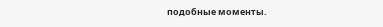подобные моменты.